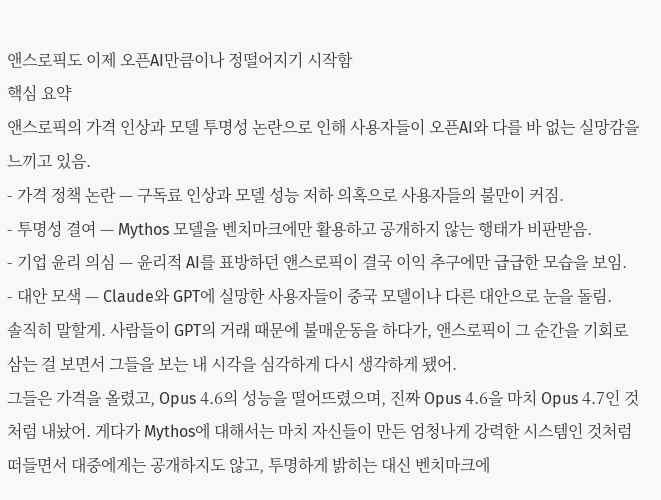앤스로픽도 이제 오픈AI만큼이나 정떨어지기 시작함
핵심 요약
앤스로픽의 가격 인상과 모델 투명성 논란으로 인해 사용자들이 오픈AI와 다를 바 없는 실망감을 느끼고 있음.
- 가격 정책 논란 — 구독료 인상과 모델 성능 저하 의혹으로 사용자들의 불만이 커짐.
- 투명성 결여 — Mythos 모델을 벤치마크에만 활용하고 공개하지 않는 행태가 비판받음.
- 기업 윤리 의심 — 윤리적 AI를 표방하던 앤스로픽이 결국 이익 추구에만 급급한 모습을 보임.
- 대안 모색 — Claude와 GPT에 실망한 사용자들이 중국 모델이나 다른 대안으로 눈을 돌림.
솔직히 말할게. 사람들이 GPT의 거래 때문에 불매운동을 하다가, 앤스로픽이 그 순간을 기회로 삼는 걸 보면서 그들을 보는 내 시각을 심각하게 다시 생각하게 됐어.
그들은 가격을 올렸고, Opus 4.6의 성능을 떨어뜨렸으며, 진짜 Opus 4.6을 마치 Opus 4.7인 것처럼 내놨어. 게다가 Mythos에 대해서는 마치 자신들이 만든 엄청나게 강력한 시스템인 것처럼 떠들면서 대중에게는 공개하지도 않고, 투명하게 밝히는 대신 벤치마크에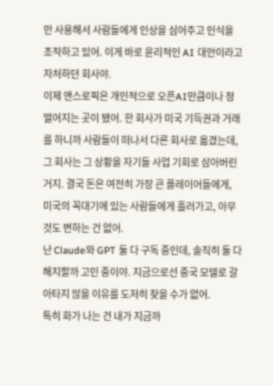만 사용해서 사람들에게 인상을 심어주고 인식을 조작하고 있어. 이게 바로 윤리적인 AI 대안이라고 자처하던 회사야.
이제 앤스로픽은 개인적으로 오픈AI만큼이나 정떨어지는 곳이 됐어. 한 회사가 미국 기득권과 거래를 하니까 사람들이 떠나서 다른 회사로 옮겼는데, 그 회사는 그 상황을 자기들 사업 기회로 삼아버린 거지. 결국 돈은 여전히 가장 큰 플레이어들에게, 미국의 꼭대기에 있는 사람들에게 흘러가고, 아무것도 변하는 건 없어.
난 Claude와 GPT 둘 다 구독 중인데, 솔직히 둘 다 해지할까 고민 중이야. 지금으로선 중국 모델로 갈아타지 않을 이유를 도저히 찾을 수가 없어.
특히 화가 나는 건 내가 지금까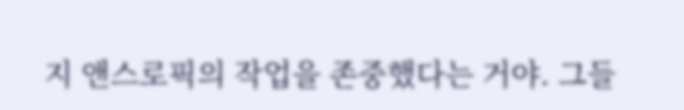지 앤스로픽의 작업을 존중했다는 거야. 그들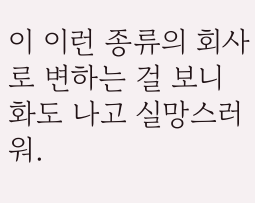이 이런 종류의 회사로 변하는 걸 보니 화도 나고 실망스러워.